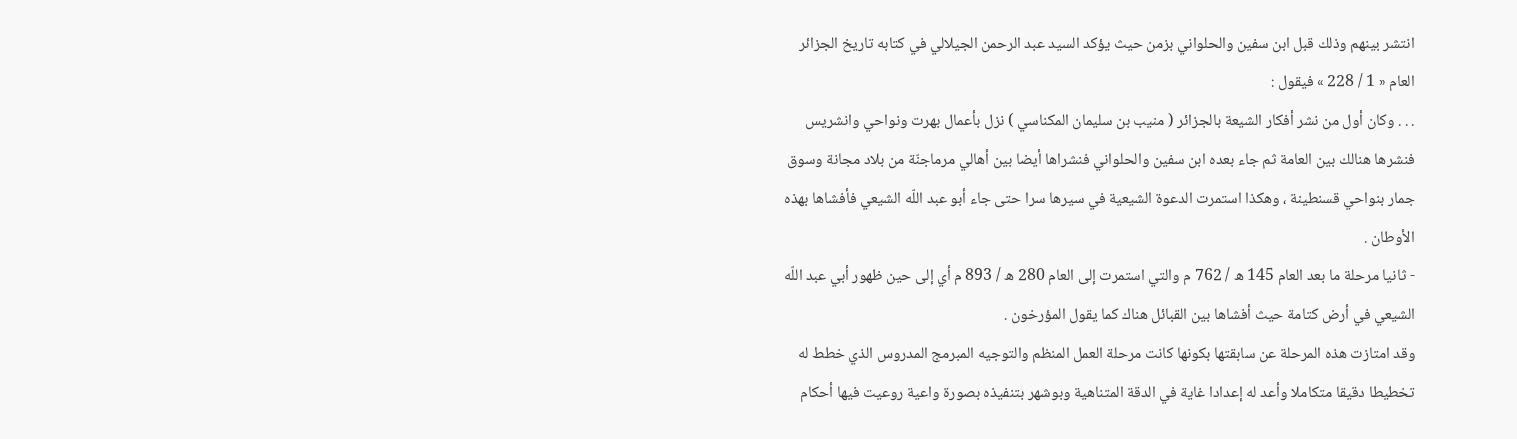انتشر بينهم وذلك قبل ابن سفين والحلواني بزمن حيث يؤكد السيد عبد الرحمن الجيلالي في كتابه تاريخ الجزائر العام « 1 / 228 » فيقول :
. . . وكان أول من نشر أفكار الشيعة بالجزائر ( منيب بن سليمان المكناسي ) نزل بأعمال بهرت ونواحي وانشريس فنشرها هنالك بين العامة ثم جاء بعده ابن سفين والحلواني فنشراها أيضا بين أهالي مرماجنّة من بلاد مجانة وسوق جمار بنواحي قسنطينة ، وهكذا استمرت الدعوة الشيعية في سيرها سرا حتى جاء أبو عبد اللّه الشيعي فأفشاها بهذه الأوطان .
- ثانيا مرحلة ما بعد العام 145 ه / 762 م والتي استمرت إلى العام 280 ه / 893 م أي إلى حين ظهور أبي عبد اللّه الشيعي في أرض كتامة حيث أفشاها بين القبائل هناك كما يقول المؤرخون .
وقد امتازت هذه المرحلة عن سابقتها بكونها كانت مرحلة العمل المنظم والتوجيه المبرمج المدروس الذي خطط له تخطيطا دقيقا متكاملا وأعد له إعدادا غاية في الدقة المتناهية وبوشهر بتنفيذه بصورة واعية روعيت فيها أحكام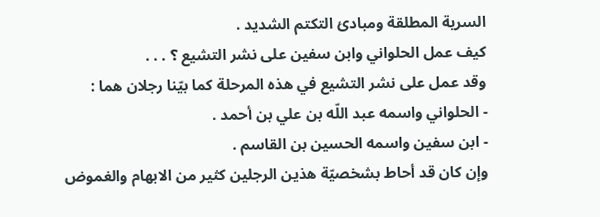السرية المطلقة ومبادئ التكتم الشديد .
كيف عمل الحلواني وابن سفين على نشر التشيع ؟ . . .
وقد عمل على نشر التشيع في هذه المرحلة كما بيّنا رجلان هما :
- الحلواني واسمه عبد اللّه بن علي بن أحمد .
- ابن سفين واسمه الحسين بن القاسم .
وإن كان قد أحاط بشخصيّة هذين الرجلين كثير من الابهام والغموض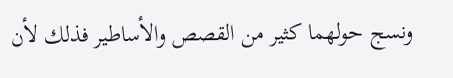ونسج حولهما كثير من القصص والأساطير فذلك لأن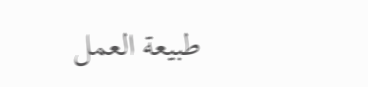طبيعة العمل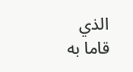الذي قاما به